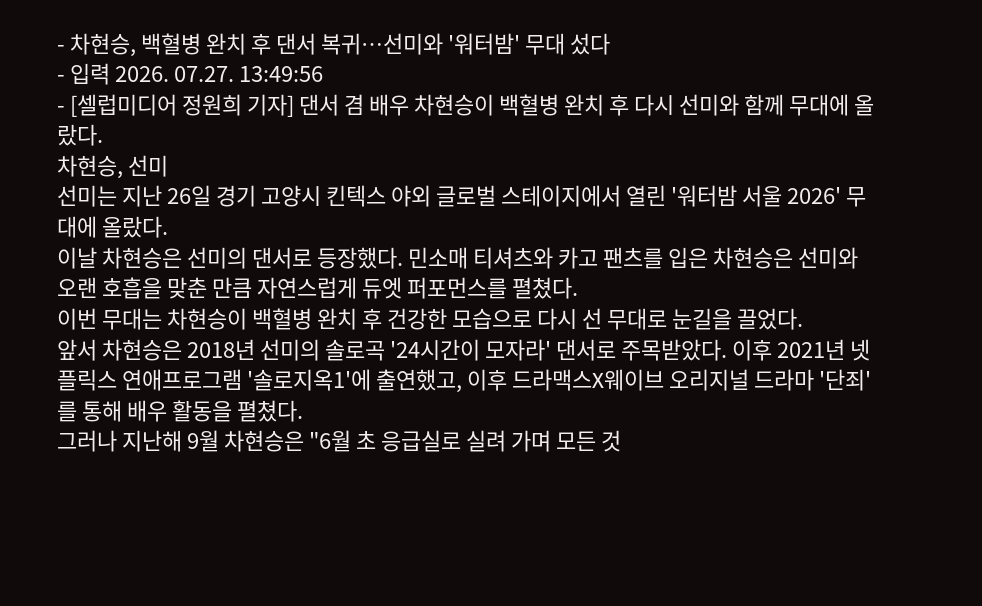- 차현승, 백혈병 완치 후 댄서 복귀…선미와 '워터밤' 무대 섰다
- 입력 2026. 07.27. 13:49:56
- [셀럽미디어 정원희 기자] 댄서 겸 배우 차현승이 백혈병 완치 후 다시 선미와 함께 무대에 올랐다.
차현승, 선미
선미는 지난 26일 경기 고양시 킨텍스 야외 글로벌 스테이지에서 열린 '워터밤 서울 2026' 무대에 올랐다.
이날 차현승은 선미의 댄서로 등장했다. 민소매 티셔츠와 카고 팬츠를 입은 차현승은 선미와 오랜 호흡을 맞춘 만큼 자연스럽게 듀엣 퍼포먼스를 펼쳤다.
이번 무대는 차현승이 백혈병 완치 후 건강한 모습으로 다시 선 무대로 눈길을 끌었다.
앞서 차현승은 2018년 선미의 솔로곡 '24시간이 모자라' 댄서로 주목받았다. 이후 2021년 넷플릭스 연애프로그램 '솔로지옥1'에 출연했고, 이후 드라맥스X웨이브 오리지널 드라마 '단죄'를 통해 배우 활동을 펼쳤다.
그러나 지난해 9월 차현승은 "6월 초 응급실로 실려 가며 모든 것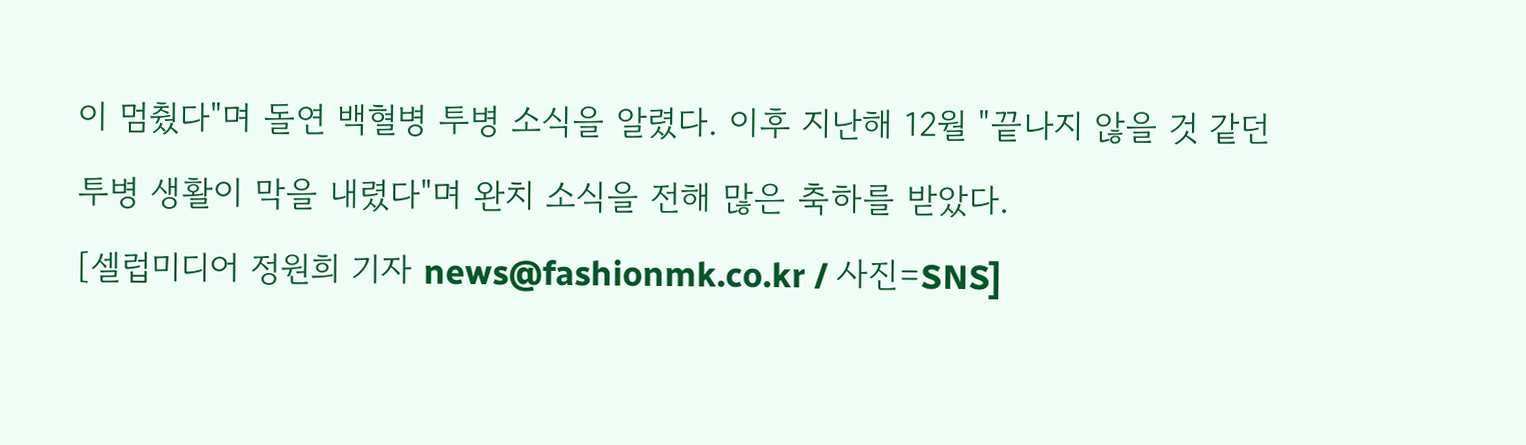이 멈췄다"며 돌연 백혈병 투병 소식을 알렸다. 이후 지난해 12월 "끝나지 않을 것 같던 투병 생활이 막을 내렸다"며 완치 소식을 전해 많은 축하를 받았다.
[셀럽미디어 정원희 기자 news@fashionmk.co.kr / 사진=SNS]